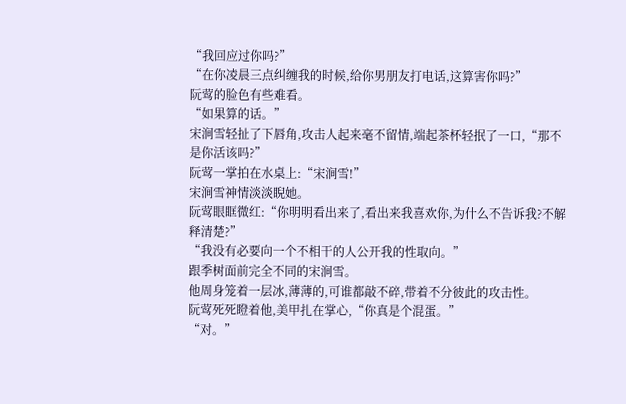“我回应过你吗?”
“在你凌晨三点纠缠我的时候,给你男朋友打电话,这算害你吗?”
阮莺的脸色有些难看。
“如果算的话。”
宋涧雪轻扯了下唇角,攻击人起来毫不留情,端起茶杯轻抿了一口,“那不是你活该吗?”
阮莺一掌拍在水桌上:“宋涧雪!”
宋涧雪神情淡淡睨她。
阮莺眼眶微红:“你明明看出来了,看出来我喜欢你,为什么不告诉我?不解释清楚?”
“我没有必要向一个不相干的人公开我的性取向。”
跟季树面前完全不同的宋涧雪。
他周身笼着一层冰,薄薄的,可谁都敲不碎,带着不分彼此的攻击性。
阮莺死死瞪着他,美甲扎在掌心,“你真是个混蛋。”
“对。”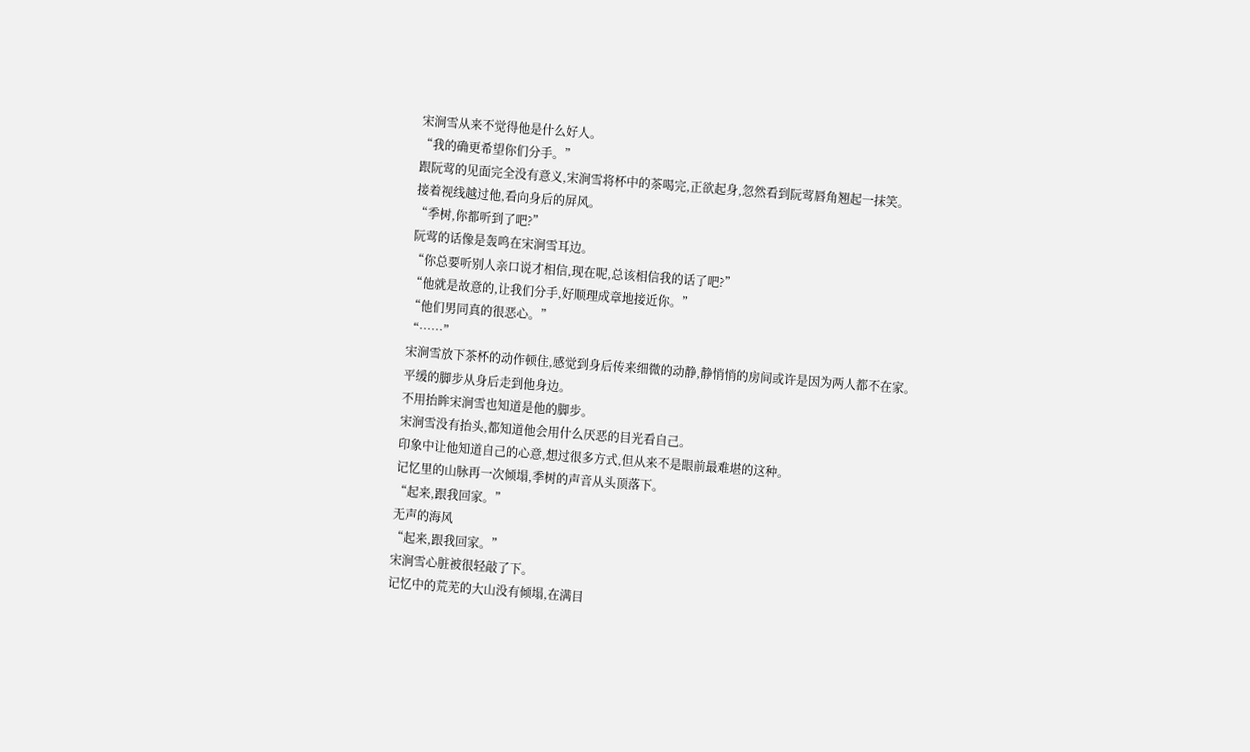宋涧雪从来不觉得他是什么好人。
“我的确更希望你们分手。”
跟阮莺的见面完全没有意义,宋涧雪将杯中的茶喝完,正欲起身,忽然看到阮莺唇角翘起一抹笑。
接着视线越过他,看向身后的屏风。
“季树,你都听到了吧?”
阮莺的话像是轰鸣在宋涧雪耳边。
“你总要听别人亲口说才相信,现在呢,总该相信我的话了吧?”
“他就是故意的,让我们分手,好顺理成章地接近你。”
“他们男同真的很恶心。”
“……”
宋涧雪放下茶杯的动作顿住,感觉到身后传来细微的动静,静悄悄的房间或许是因为两人都不在家。
平缓的脚步从身后走到他身边。
不用抬眸宋涧雪也知道是他的脚步。
宋涧雪没有抬头,都知道他会用什么厌恶的目光看自己。
印象中让他知道自己的心意,想过很多方式,但从来不是眼前最难堪的这种。
记忆里的山脉再一次倾塌,季树的声音从头顶落下。
“起来,跟我回家。”
无声的海风
“起来,跟我回家。”
宋涧雪心脏被很轻敲了下。
记忆中的荒芜的大山没有倾塌,在满目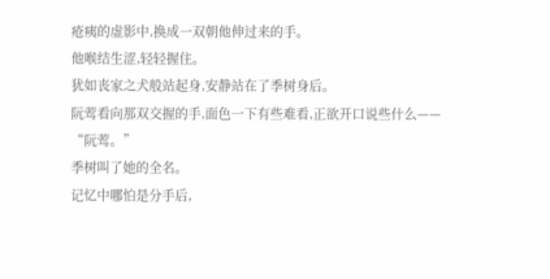疮痍的虚影中,换成一双朝他伸过来的手。
他喉结生涩,轻轻握住。
犹如丧家之犬般站起身,安静站在了季树身后。
阮莺看向那双交握的手,面色一下有些难看,正欲开口说些什么——
“阮莺。”
季树叫了她的全名。
记忆中哪怕是分手后,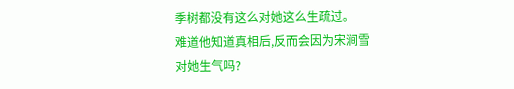季树都没有这么对她这么生疏过。
难道他知道真相后,反而会因为宋涧雪对她生气吗?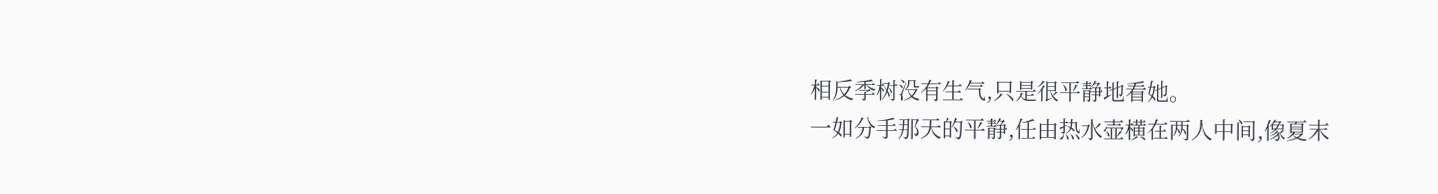相反季树没有生气,只是很平静地看她。
一如分手那天的平静,任由热水壶横在两人中间,像夏末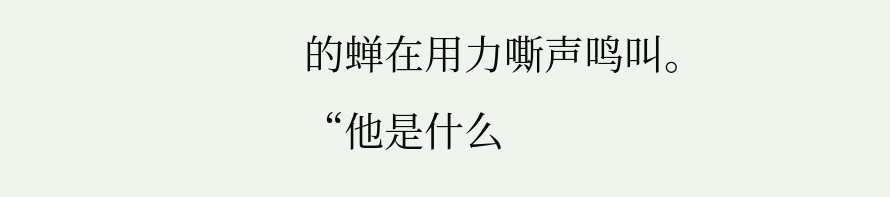的蝉在用力嘶声鸣叫。
“他是什么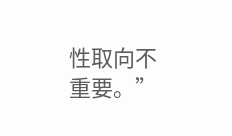性取向不重要。”